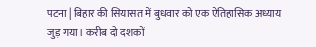पटना | बिहार की सियासत में बुधवार को एक ऐतिहासिक अध्याय जुड़ गया। करीब दो दशकों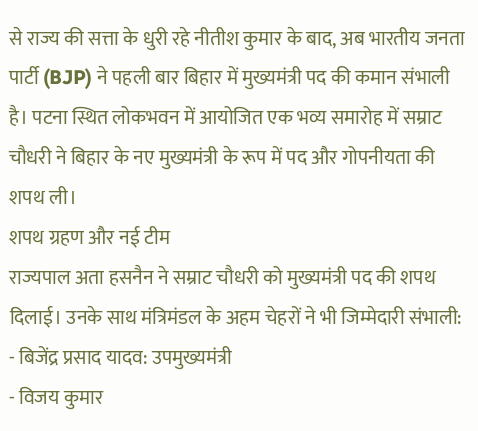से राज्य की सत्ता के धुरी रहे नीतीश कुमार के बाद, अब भारतीय जनता पार्टी (BJP) ने पहली बार बिहार में मुख्यमंत्री पद की कमान संभाली है। पटना स्थित लोकभवन में आयोजित एक भव्य समारोह में सम्राट चौधरी ने बिहार के नए मुख्यमंत्री के रूप में पद और गोपनीयता की शपथ ली।
शपथ ग्रहण और नई टीम
राज्यपाल अता हसनैन ने सम्राट चौधरी को मुख्यमंत्री पद की शपथ दिलाई। उनके साथ मंत्रिमंडल के अहम चेहरों ने भी जिम्मेदारी संभाली:
- बिजेंद्र प्रसाद यादव: उपमुख्यमंत्री
- विजय कुमार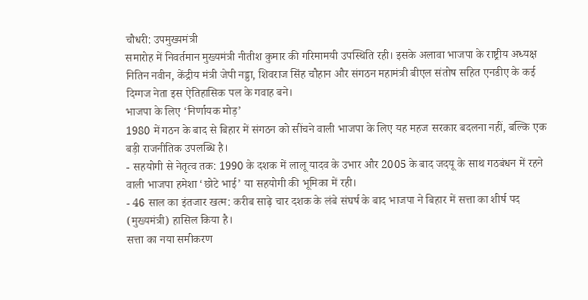चौधरी: उपमुख्यमंत्री
समारोह में निवर्तमान मुख्यमंत्री नीतीश कुमार की गरिमामयी उपस्थिति रही। इसके अलावा भाजपा के राष्ट्रीय अध्यक्ष नितिन नवीन, केंद्रीय मंत्री जेपी नड्डा, शिवराज सिंह चौहान और संगठन महामंत्री बीएल संतोष सहित एनडीए के कई दिग्गज नेता इस ऐतिहासिक पल के गवाह बने।
भाजपा के लिए ‘निर्णायक मोड़’
1980 में गठन के बाद से बिहार में संगठन को सींचने वाली भाजपा के लिए यह महज सरकार बदलना नहीं, बल्कि एक बड़ी राजनीतिक उपलब्धि है।
- सहयोगी से नेतृत्व तक: 1990 के दशक में लालू यादव के उभार और 2005 के बाद जदयू के साथ गठबंधन में रहने वाली भाजपा हमेशा ‘छोटे भाई’ या सहयोगी की भूमिका में रही।
- 46 साल का इंतजार खत्म: करीब साढ़े चार दशक के लंबे संघर्ष के बाद भाजपा ने बिहार में सत्ता का शीर्ष पद (मुख्यमंत्री) हासिल किया है।
सत्ता का नया समीकरण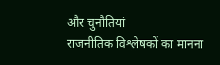और चुनौतियां
राजनीतिक विश्लेषकों का मानना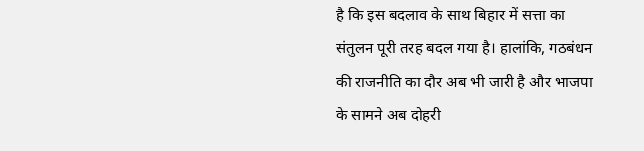है कि इस बदलाव के साथ बिहार में सत्ता का संतुलन पूरी तरह बदल गया है। हालांकि, गठबंधन की राजनीति का दौर अब भी जारी है और भाजपा के सामने अब दोहरी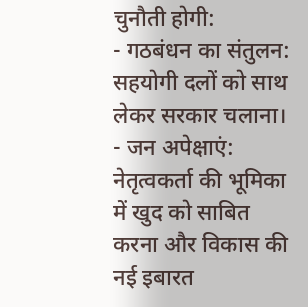चुनौती होगी:
- गठबंधन का संतुलन: सहयोगी दलों को साथ लेकर सरकार चलाना।
- जन अपेक्षाएं: नेतृत्वकर्ता की भूमिका में खुद को साबित करना और विकास की नई इबारत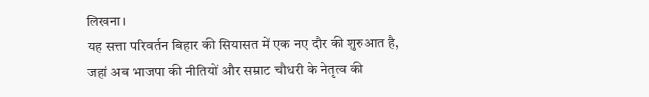लिखना।
यह सत्ता परिवर्तन बिहार की सियासत में एक नए दौर की शुरुआत है, जहां अब भाजपा की नीतियों और सम्राट चौधरी के नेतृत्व की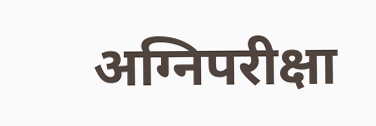अग्निपरीक्षा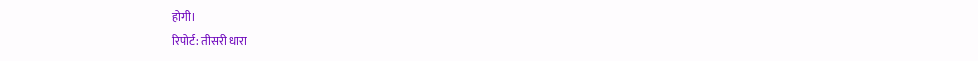होगी।
रिपोर्ट: तीसरी धारा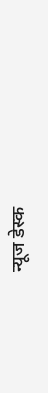न्यूज डेस्क